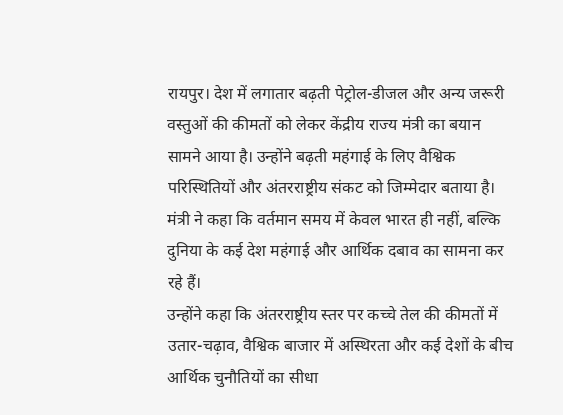रायपुर। देश में लगातार बढ़ती पेट्रोल-डीजल और अन्य जरूरी वस्तुओं की कीमतों को लेकर केंद्रीय राज्य मंत्री का बयान सामने आया है। उन्होंने बढ़ती महंगाई के लिए वैश्विक परिस्थितियों और अंतरराष्ट्रीय संकट को जिम्मेदार बताया है। मंत्री ने कहा कि वर्तमान समय में केवल भारत ही नहीं, बल्कि दुनिया के कई देश महंगाई और आर्थिक दबाव का सामना कर रहे हैं।
उन्होंने कहा कि अंतरराष्ट्रीय स्तर पर कच्चे तेल की कीमतों में उतार-चढ़ाव, वैश्विक बाजार में अस्थिरता और कई देशों के बीच आर्थिक चुनौतियों का सीधा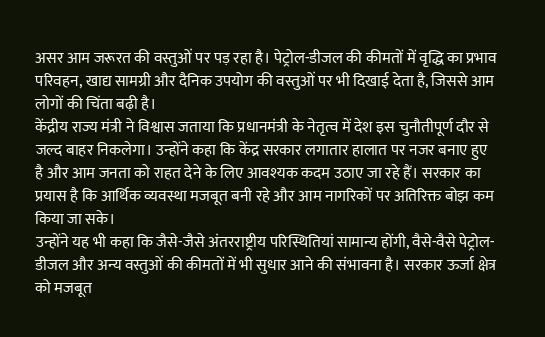असर आम जरूरत की वस्तुओं पर पड़ रहा है। पेट्रोल-डीजल की कीमतों में वृद्धि का प्रभाव परिवहन, खाद्य सामग्री और दैनिक उपयोग की वस्तुओं पर भी दिखाई देता है, जिससे आम लोगों की चिंता बढ़ी है।
केंद्रीय राज्य मंत्री ने विश्वास जताया कि प्रधानमंत्री के नेतृत्व में देश इस चुनौतीपूर्ण दौर से जल्द बाहर निकलेगा। उन्होंने कहा कि केंद्र सरकार लगातार हालात पर नजर बनाए हुए है और आम जनता को राहत देने के लिए आवश्यक कदम उठाए जा रहे हैं। सरकार का प्रयास है कि आर्थिक व्यवस्था मजबूत बनी रहे और आम नागरिकों पर अतिरिक्त बोझ कम किया जा सके।
उन्होंने यह भी कहा कि जैसे-जैसे अंतरराष्ट्रीय परिस्थितियां सामान्य होंगी, वैसे-वैसे पेट्रोल-डीजल और अन्य वस्तुओं की कीमतों में भी सुधार आने की संभावना है। सरकार ऊर्जा क्षेत्र को मजबूत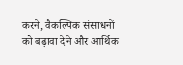करने, वैकल्पिक संसाधनों को बढ़ावा देने और आर्थिक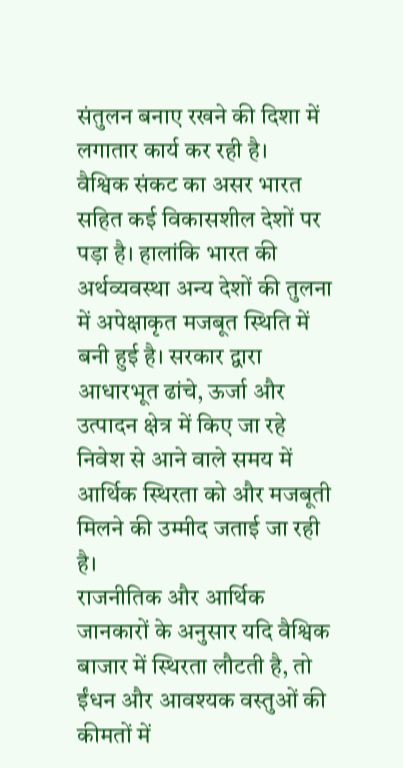संतुलन बनाए रखने की दिशा में लगातार कार्य कर रही है।
वैश्विक संकट का असर भारत सहित कई विकासशील देशों पर पड़ा है। हालांकि भारत की अर्थव्यवस्था अन्य देशों की तुलना में अपेक्षाकृत मजबूत स्थिति में बनी हुई है। सरकार द्वारा आधारभूत ढांचे, ऊर्जा और उत्पादन क्षेत्र में किए जा रहे निवेश से आने वाले समय में आर्थिक स्थिरता को और मजबूती मिलने की उम्मीद जताई जा रही है।
राजनीतिक और आर्थिक जानकारों के अनुसार यदि वैश्विक बाजार में स्थिरता लौटती है, तो ईंधन और आवश्यक वस्तुओं की कीमतों में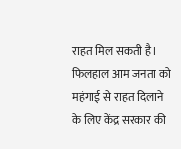राहत मिल सकती है। फिलहाल आम जनता को महंगाई से राहत दिलाने के लिए केंद्र सरकार की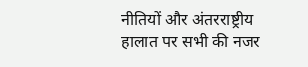नीतियों और अंतरराष्ट्रीय हालात पर सभी की नजर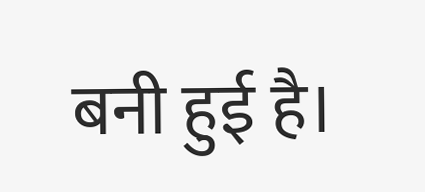बनी हुई है।